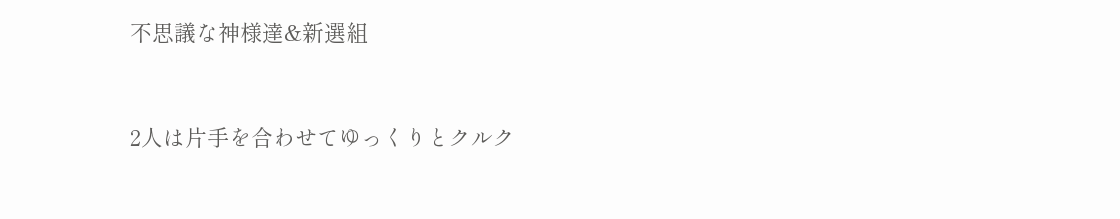不思議な神様達&新選組


2人は片手を合わせてゆっくりとクルク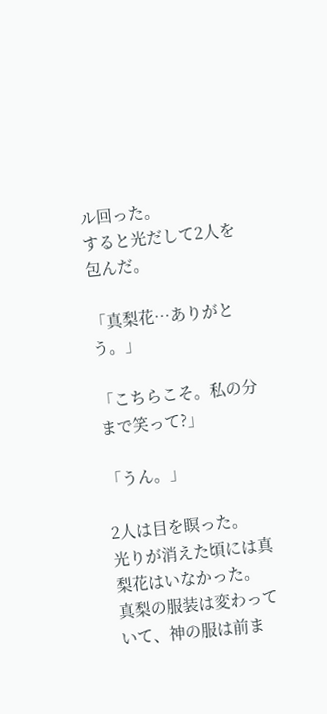ル回った。
すると光だして2人を包んだ。

「真梨花…ありがとう。」

「こちらこそ。私の分まで笑って?」

「うん。」

2人は目を瞑った。
光りが消えた頃には真梨花はいなかった。
真梨の服装は変わっていて、神の服は前ま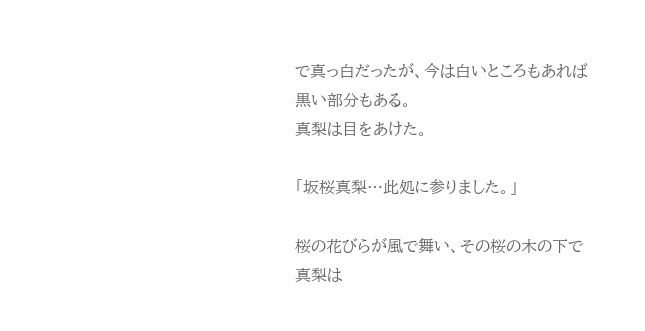で真っ白だったが、今は白いところもあれば黒い部分もある。
真梨は目をあけた。

「坂桜真梨…此処に参りました。」

桜の花びらが風で舞い、その桜の木の下で真梨は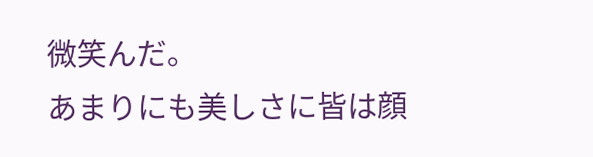微笑んだ。
あまりにも美しさに皆は顔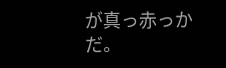が真っ赤っかだ。